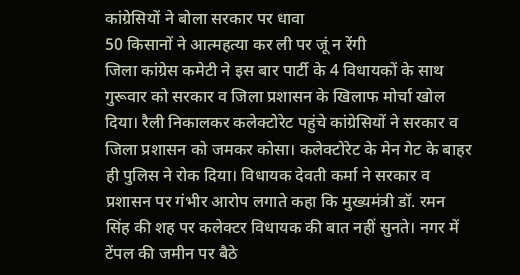कांग्रेसियों ने बोला सरकार पर धावा
50 किसानों ने आत्महत्या कर ली पर जूं न रेंगी
जिला कांग्रेस कमेटी ने इस बार पार्टी के 4 विधायकों के साथ गुरूवार को सरकार व जिला प्रशासन के खिलाफ मोर्चा खोल दिया। रैली निकालकर कलेक्टोरेट पहुंचे कांग्रेसियों ने सरकार व जिला प्रशासन को जमकर कोसा। कलेक्टोरेट के मेन गेट के बाहर ही पुलिस ने रोक दिया। विधायक देवती कर्मा ने सरकार व प्रशासन पर गंभीर आरोप लगाते कहा कि मुख्यमंत्री डॉ. रमन सिंह की शह पर कलेक्टर विधायक की बात नहीं सुनते। नगर में टेंपल की जमीन पर बैठे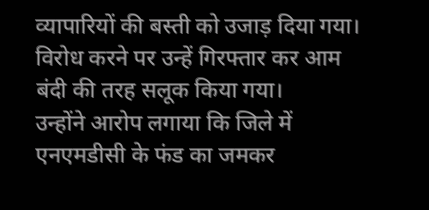व्यापारियों की बस्ती को उजाड़ दिया गया। विरोध करने पर उन्हें गिरफ्तार कर आम बंदी की तरह सलूक किया गया।
उन्होंने आरोप लगाया कि जिले में एनएमडीसी के फंड का जमकर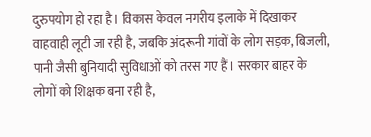दुरुपयोग हो रहा है। विकास केवल नगरीय इलाके में दिखाकर वाहवाही लूटी जा रही है, जबकि अंदरूनी गांवों के लोग सड़क, बिजली, पानी जैसी बुनियादी सुविधाओं को तरस गए हैं। सरकार बाहर के लोगों को शिक्षक बना रही है,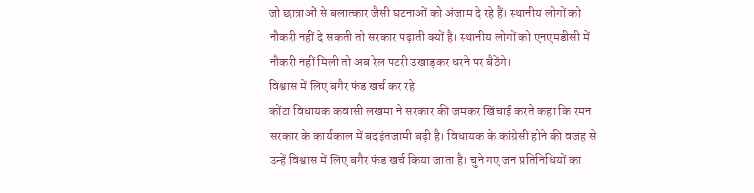जो छात्राओं से बलात्कार जैसी घटनाओं को अंजाम दे रहे हैं। स्थानीय लोगों को नौकरी नहीं दे सकती तो सरकार पढ़ाती क्यों है। स्थानीय लोगों को एनएमडीसी में नौकरी नहीं मिली तो अब रेल पटरी उखाड़कर धरने पर बैठेंगे।
विश्वास में लिए बगैर फंड खर्च कर रहे
कोंटा विधायक कवासी लखमा ने सरकार की जमकर खिंचाई करते कहा कि रमन सरकार के कार्यकाल में बदइंतजामी बढ़ी है। विधायक के कांग्रेसी होने की वजह से उन्हें विश्वास में लिए बगैर फंड खर्च किया जाता है। चुने गए जन प्रतिनिधियों का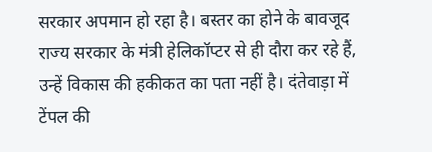सरकार अपमान हो रहा है। बस्तर का होने के बावजूद राज्य सरकार के मंत्री हेलिकॉप्टर से ही दौरा कर रहे हैं, उन्हें विकास की हकीकत का पता नहीं है। दंतेवाड़ा में टेंपल की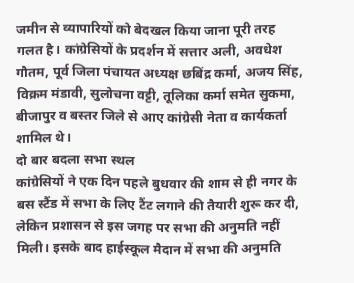जमीन से व्यापारियों को बेदखल किया जाना पूरी तरह गलत है। कांग्रेसियों के प्रदर्शन में सत्तार अली, अवधेश गौतम, पूर्व जिला पंचायत अध्यक्ष छबिंद्र कर्मा, अजय सिंह, विक्रम मंडावी, सुलोचना वट्टी, तूलिका कर्मा समेत सुकमा, बीजापुर व बस्तर जिले से आए कांग्रेसी नेता व कार्यकर्ता शामिल थे।
दो बार बदला सभा स्थल
कांग्रेसियों ने एक दिन पहले बुधवार की शाम से ही नगर के बस स्टैंड में सभा के लिए टैंट लगाने की तैयारी शुरू कर दी, लेकिन प्रशासन से इस जगह पर सभा की अनुमति नहीं मिली। इसके बाद हाईस्कूल मैदान में सभा की अनुमति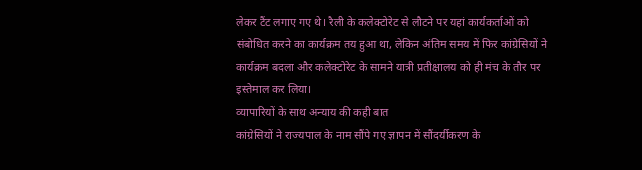लेकर टैंट लगाए गए थे। रैली के कलेक्टोरेट से लौटने पर यहां कार्यकर्ताओं को संबोधित करने का कार्यक्रम तय हुआ था, लेकिन अंतिम समय में फिर कांग्रेसियों ने कार्यक्रम बदला और कलेक्टोरेट के सामने यात्री प्रतीक्षालय को ही मंच के तौर पर इस्तेमाल कर लिया।
व्यापारियों के साथ अन्याय की कही बात
कांग्रेसियों ने राज्यपाल के नाम सौंपे गए ज्ञापन में सौंदर्यीकरण के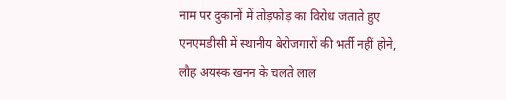नाम पर दुकानों में तोड़फोड़ का विरोध जताते हुए एनएमडीसी में स्थानीय बेरोजगारों की भर्ती नहीं होने, लौह अयस्क खनन के चलते लाल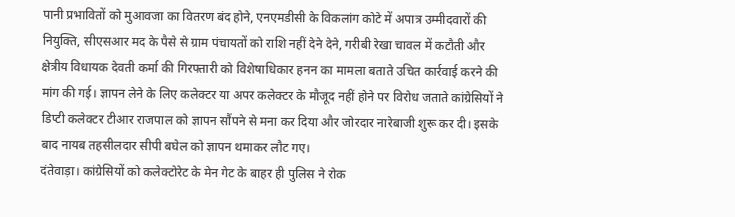पानी प्रभावितों को मुआवजा का वितरण बंद होने, एनएमडीसी के विकलांग कोटे में अपात्र उम्मीदवारों की नियुक्ति, सीएसआर मद के पैसे से ग्राम पंचायतों को राशि नहीं देने देने, गरीबी रेखा चावल में कटौती और क्षेत्रीय विधायक देवती कर्मा की गिरफ्तारी को विशेषाधिकार हनन का मामला बताते उचित कार्रवाई करने की मांग की गई। ज्ञापन लेने के लिए कलेक्टर या अपर कलेक्टर के मौजूद नहीं होने पर विरोध जताते कांग्रेसियों ने डिप्टी कलेक्टर टीआर राजपाल को ज्ञापन सौंपने से मना कर दिया और जोरदार नारेबाजी शुरू कर दी। इसके बाद नायब तहसीलदार सीपी बघेल को ज्ञापन थमाकर लौट गए।
दंतेवाड़ा। कांग्रेसियों को कलेक्टोरेट के मेन गेट के बाहर ही पुलिस ने रोक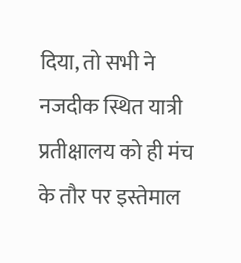दिया, तो सभी ने नजदीक स्थित यात्री प्रतीक्षालय को ही मंच के तौर पर इस्तेमाल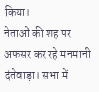किया।
नेताओं की शह पर अफसर कर रहे मनमानी
दंतेवाड़ा। सभा में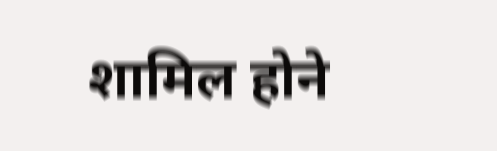शामिल होने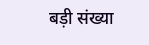बड़ी संख्या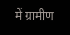में ग्रामीण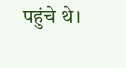पहुंचे थे।